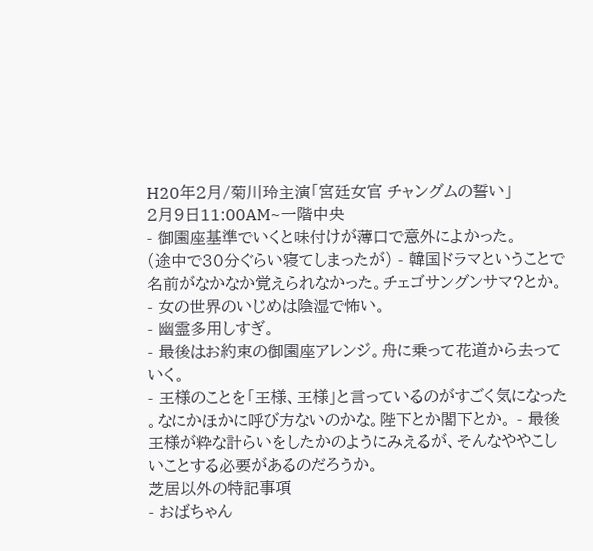H20年2月/菊川玲主演「宮廷女官 チャングムの誓い」
2月9日11:00AM~一階中央
- 御園座基準でいくと味付けが薄口で意外によかった。
(途中で30分ぐらい寝てしまったが) - 韓国ドラマということで名前がなかなか覚えられなかった。チェゴサングンサマ?とか。
- 女の世界のいじめは陰湿で怖い。
- 幽霊多用しすぎ。
- 最後はお約束の御園座アレンジ。舟に乗って花道から去っていく。
- 王様のことを「王様、王様」と言っているのがすごく気になった
。なにかほかに呼び方ないのかな。陛下とか閣下とか。 - 最後王様が粋な計らいをしたかのようにみえるが、そんなややこし
いことする必要があるのだろうか。
芝居以外の特記事項
- おばちゃん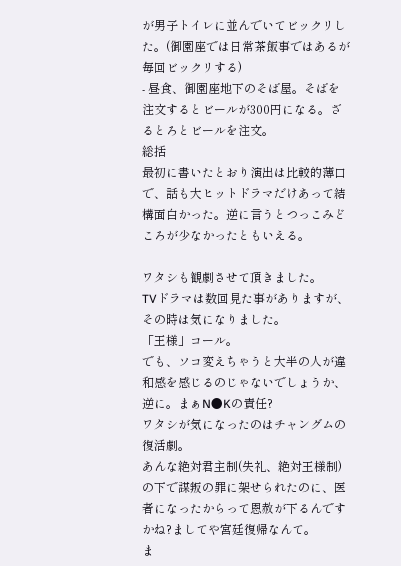が男子トイレに並んでいてビックリした。(御園座では日常茶飯事ではあるが毎回ビックリする)
- 昼食、御園座地下のそば屋。そばを注文するとビールが300円になる。ざるとろとビールを注文。
総括
最初に書いたとおり演出は比較的薄口で、話も大ヒットドラマだけあって結構面白かった。逆に言うとつっこみどころが少なかったともいえる。

ワタシも観劇させて頂きました。
TVドラマは数回見た事がありますが、その時は気になりました。
「王様」コール。
でも、ソコ変えちゃうと大半の人が違和感を感じるのじゃないでしょうか、逆に。まぁN●Kの責任?
ワタシが気になったのはチャングムの復活劇。
あんな絶対君主制(失礼、絶対王様制)の下で謀叛の罪に架せられたのに、医者になったからって恩赦が下るんですかね?ましてや宮廷復帰なんて。
ま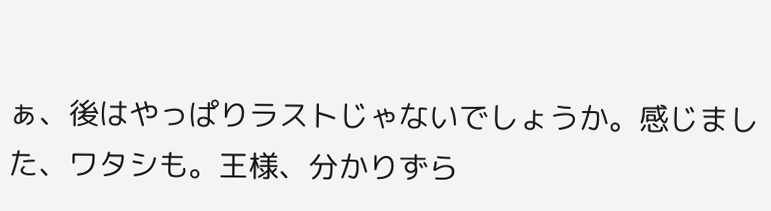ぁ、後はやっぱりラストじゃないでしょうか。感じました、ワタシも。王様、分かりずら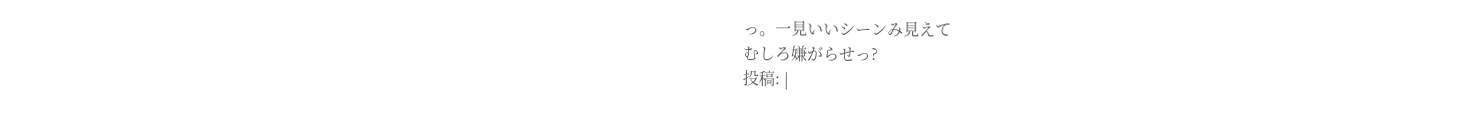っ。一見いいシーンみ見えて
むしろ嫌がらせっ?
投稿: |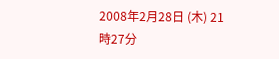2008年2月28日 (木) 21時27分